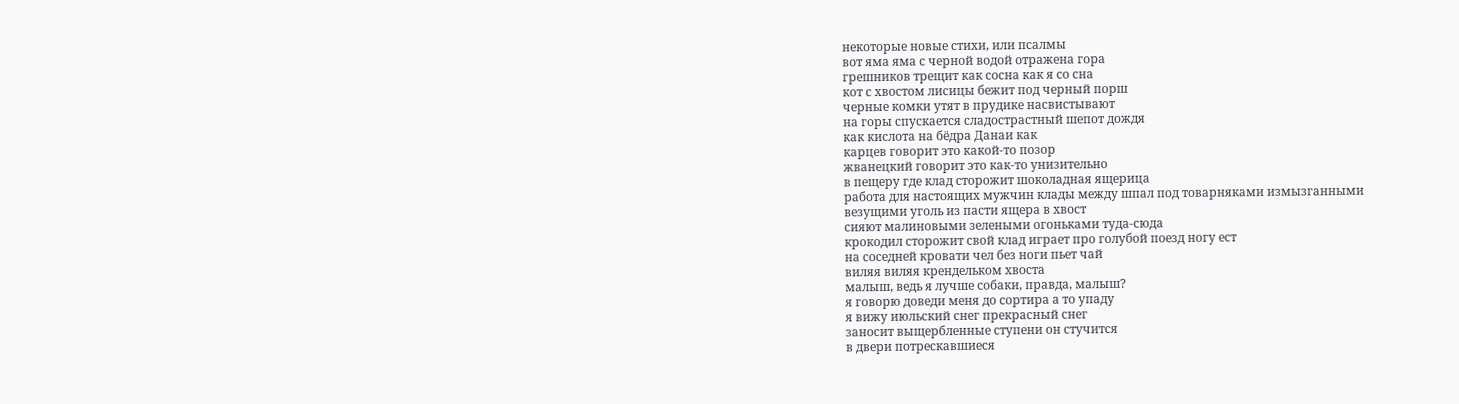некоторые новые стихи, или псалмы
вот яма яма с черной водой отражена гора
грешников трещит как сосна как я со сна
кот с хвостом лисицы бежит под черный порш
черные комки утят в прудике насвистывают
на горы спускается сладострастный шепот дождя
как кислота на бёдра Данаи как
карцев говорит это какой-то позор
жванецкий говорит это как-то унизительно
в пещеру где клад сторожит шоколадная ящерица
работа для настоящих мужчин клады между шпал под товарняками измызганными
везущими уголь из пасти ящера в хвост
сияют малиновыми зелеными огоньками туда-сюда
крокодил сторожит свой клад играет про голубой поезд ногу ест
на соседней кровати чел без ноги пьет чай
виляя виляя крендельком хвоста
малыш, ведь я лучше собаки, правда, малыш?
я говорю доведи меня до сортира а то упаду
я вижу июльский снег прекрасный снег
заносит выщербленные ступени он стучится
в двери потрескавшиеся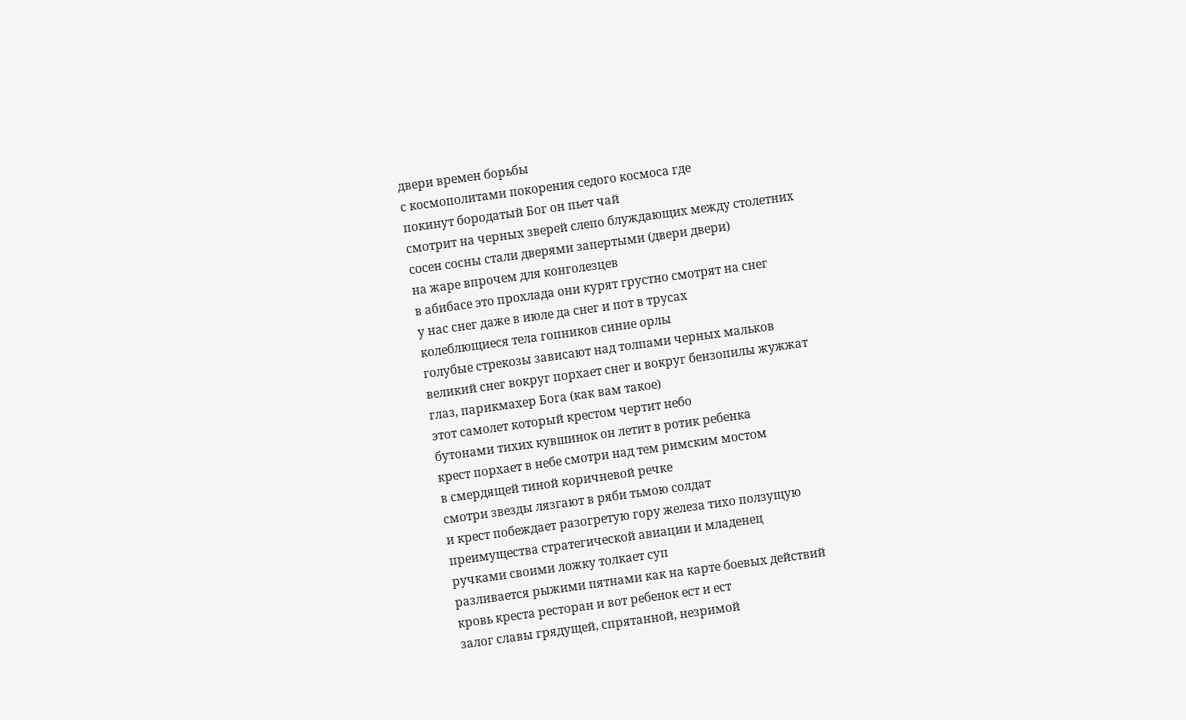двери времен борьбы
с космополитами покорения седого космоса где
покинут бородатый Бог он пьет чай
смотрит на черных зверей слепо блуждающих между столетних
сосен сосны стали дверями запертыми (двери двери)
на жаре впрочем для конголезцев
в абибасе это прохлада они курят грустно смотрят на снег
у нас снег даже в июле да снег и пот в трусах
колеблющиеся тела гопников синие орлы
голубые стрекозы зависают над толпами черных мальков
великий снег вокруг порхает снег и вокруг бензопилы жужжат
глаз, парикмахер Бога (как вам такое)
этот самолет который крестом чертит небо
бутонами тихих кувшинок он летит в ротик ребенка
крест порхает в небе смотри над тем римским мостом
в смердящей тиной коричневой речке
смотри звезды лязгают в ряби тьмою солдат
и крест побеждает разогретую гору железа тихо ползущую
преимущества стратегической авиации и младенец
ручками своими ложку толкает суп
разливается рыжими пятнами как на карте боевых действий
кровь креста ресторан и вот ребенок ест и ест
залог славы грядущей, спрятанной, незримой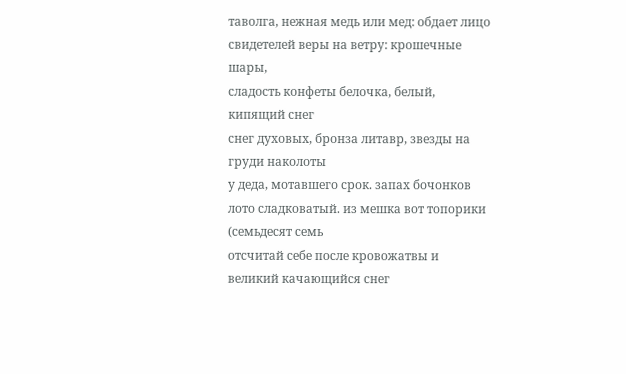таволга, нежная медь или мед: обдает лицо
свидетелей веры на ветру: крошечные шары,
сладость конфеты белочка, белый, кипящий снег
снег духовых, бронза литавр, звезды на груди наколоты
у деда, мотавшего срок. запах бочонков
лото сладковатый. из мешка вот топорики (семьдесят семь
отсчитай себе после кровожатвы и великий качающийся снег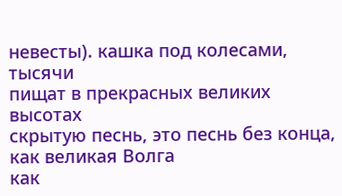невесты). кашка под колесами, тысячи
пищат в прекрасных великих высотах
скрытую песнь, это песнь без конца, как великая Волга
как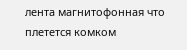лента магнитофонная что плетется комком